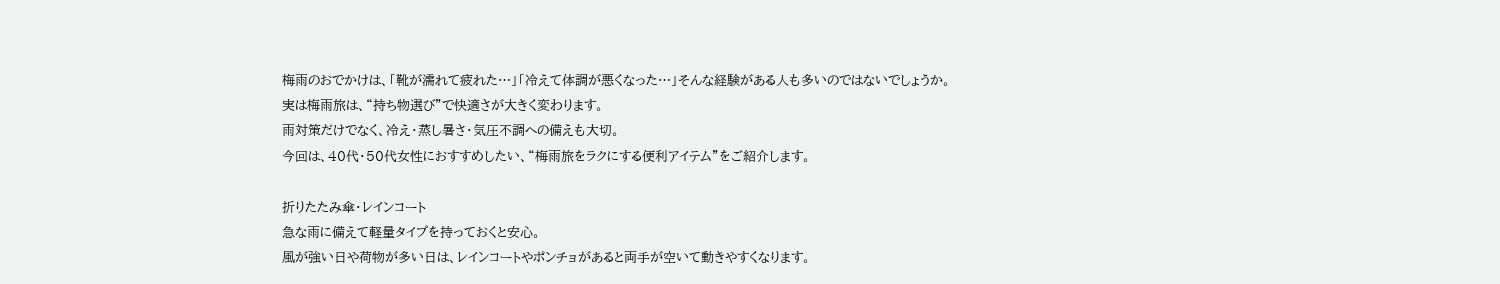梅雨のおでかけは、「靴が濡れて疲れた…」「冷えて体調が悪くなった…」そんな経験がある人も多いのではないでしょうか。
実は梅雨旅は、“持ち物選び”で快適さが大きく変わります。
雨対策だけでなく、冷え・蒸し暑さ・気圧不調への備えも大切。
今回は、40代・50代女性におすすめしたい、“梅雨旅をラクにする便利アイテム”をご紹介します。

折りたたみ傘・レインコート
急な雨に備えて軽量タイプを持っておくと安心。
風が強い日や荷物が多い日は、レインコートやポンチョがあると両手が空いて動きやすくなります。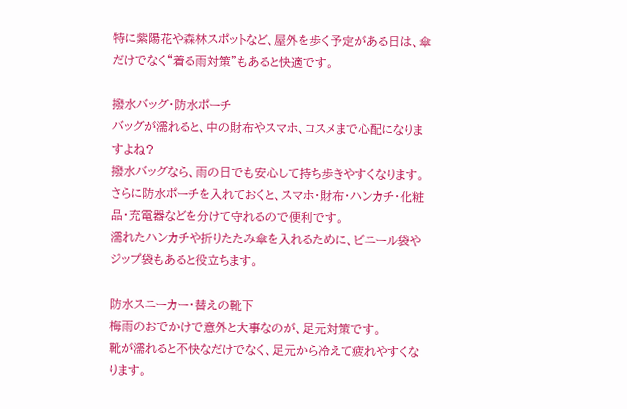特に紫陽花や森林スポットなど、屋外を歩く予定がある日は、傘だけでなく“着る雨対策”もあると快適です。

撥水バッグ・防水ポーチ
バッグが濡れると、中の財布やスマホ、コスメまで心配になりますよね?
撥水バッグなら、雨の日でも安心して持ち歩きやすくなります。
さらに防水ポーチを入れておくと、スマホ・財布・ハンカチ・化粧品・充電器などを分けて守れるので便利です。
濡れたハンカチや折りたたみ傘を入れるために、ビニール袋やジップ袋もあると役立ちます。

防水スニーカー・替えの靴下
梅雨のおでかけで意外と大事なのが、足元対策です。
靴が濡れると不快なだけでなく、足元から冷えて疲れやすくなります。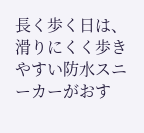長く歩く日は、滑りにくく歩きやすい防水スニーカーがおす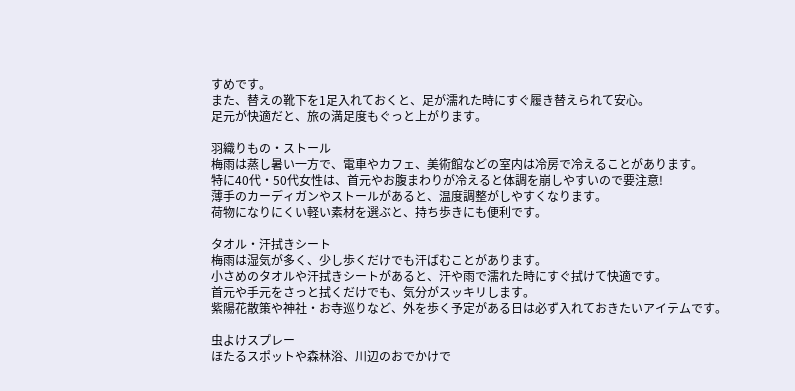すめです。
また、替えの靴下を1足入れておくと、足が濡れた時にすぐ履き替えられて安心。
足元が快適だと、旅の満足度もぐっと上がります。

羽織りもの・ストール
梅雨は蒸し暑い一方で、電車やカフェ、美術館などの室内は冷房で冷えることがあります。
特に40代・50代女性は、首元やお腹まわりが冷えると体調を崩しやすいので要注意!
薄手のカーディガンやストールがあると、温度調整がしやすくなります。
荷物になりにくい軽い素材を選ぶと、持ち歩きにも便利です。

タオル・汗拭きシート
梅雨は湿気が多く、少し歩くだけでも汗ばむことがあります。
小さめのタオルや汗拭きシートがあると、汗や雨で濡れた時にすぐ拭けて快適です。
首元や手元をさっと拭くだけでも、気分がスッキリします。
紫陽花散策や神社・お寺巡りなど、外を歩く予定がある日は必ず入れておきたいアイテムです。

虫よけスプレー
ほたるスポットや森林浴、川辺のおでかけで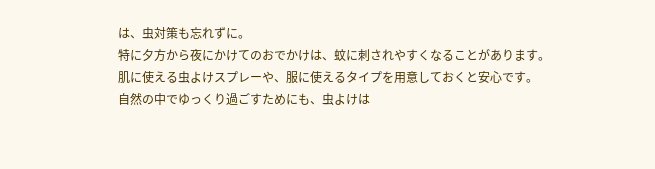は、虫対策も忘れずに。
特に夕方から夜にかけてのおでかけは、蚊に刺されやすくなることがあります。
肌に使える虫よけスプレーや、服に使えるタイプを用意しておくと安心です。
自然の中でゆっくり過ごすためにも、虫よけは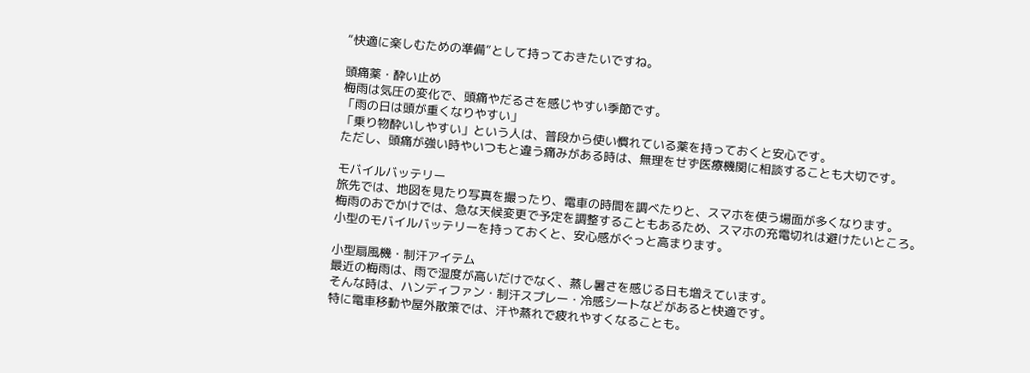“快適に楽しむための準備”として持っておきたいですね。

頭痛薬・酔い止め
梅雨は気圧の変化で、頭痛やだるさを感じやすい季節です。
「雨の日は頭が重くなりやすい」
「乗り物酔いしやすい」という人は、普段から使い慣れている薬を持っておくと安心です。
ただし、頭痛が強い時やいつもと違う痛みがある時は、無理をせず医療機関に相談することも大切です。

モバイルバッテリー
旅先では、地図を見たり写真を撮ったり、電車の時間を調べたりと、スマホを使う場面が多くなります。
梅雨のおでかけでは、急な天候変更で予定を調整することもあるため、スマホの充電切れは避けたいところ。
小型のモバイルバッテリーを持っておくと、安心感がぐっと高まります。

小型扇風機・制汗アイテム
最近の梅雨は、雨で湿度が高いだけでなく、蒸し暑さを感じる日も増えています。
そんな時は、ハンディファン・制汗スプレー・冷感シートなどがあると快適です。
特に電車移動や屋外散策では、汗や蒸れで疲れやすくなることも。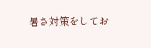暑さ対策をしてお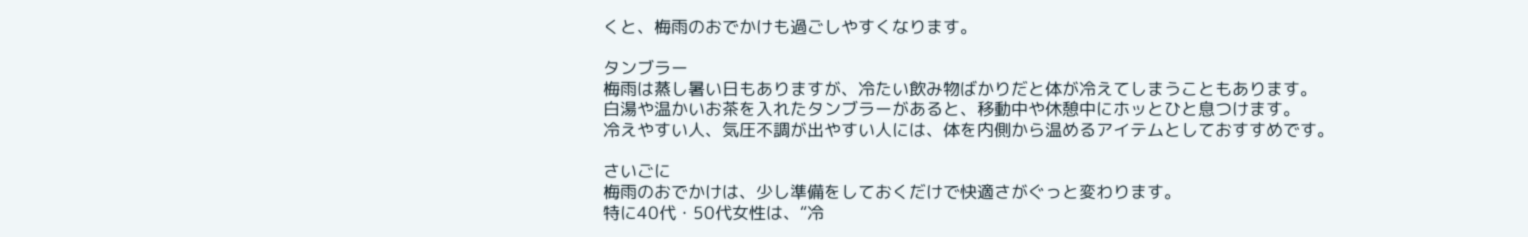くと、梅雨のおでかけも過ごしやすくなります。

タンブラー
梅雨は蒸し暑い日もありますが、冷たい飲み物ばかりだと体が冷えてしまうこともあります。
白湯や温かいお茶を入れたタンブラーがあると、移動中や休憩中にホッとひと息つけます。
冷えやすい人、気圧不調が出やすい人には、体を内側から温めるアイテムとしておすすめです。

さいごに
梅雨のおでかけは、少し準備をしておくだけで快適さがぐっと変わります。
特に40代・50代女性は、“冷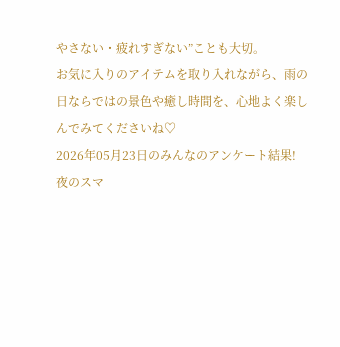やさない・疲れすぎない”ことも大切。
お気に入りのアイテムを取り入れながら、雨の日ならではの景色や癒し時間を、心地よく楽しんでみてくださいね♡
2026年05月23日のみんなのアンケート結果!
夜のスマ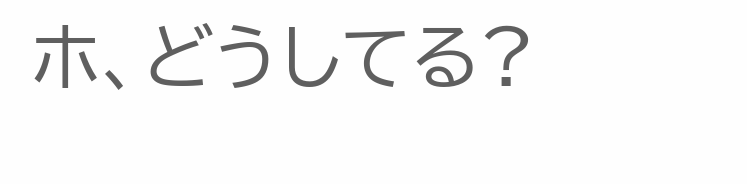ホ、どうしてる?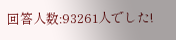回答人数:93261人でした!